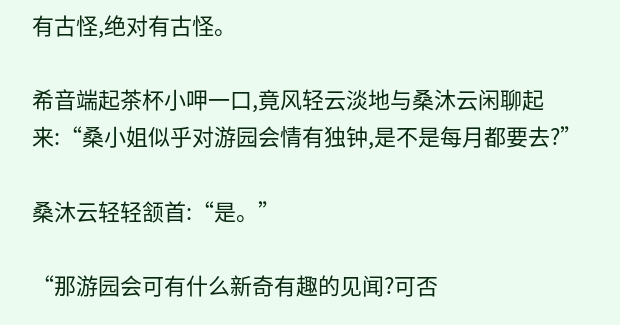有古怪,绝对有古怪。

希音端起茶杯小呷一口,竟风轻云淡地与桑沐云闲聊起来:“桑小姐似乎对游园会情有独钟,是不是每月都要去?”

桑沐云轻轻颔首:“是。”

“那游园会可有什么新奇有趣的见闻?可否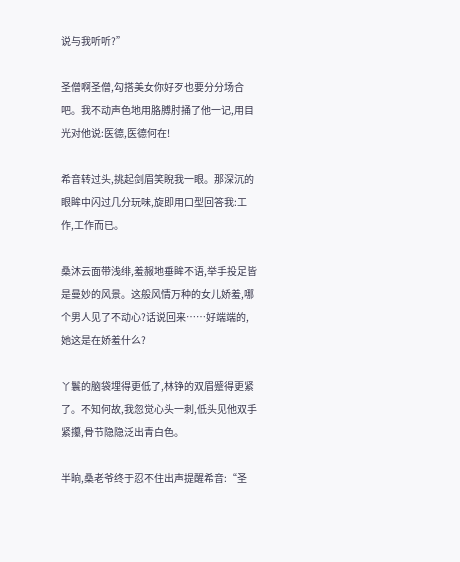说与我听听?”

圣僧啊圣僧,勾搭美女你好歹也要分分场合吧。我不动声色地用胳膊肘捅了他一记,用目光对他说:医德,医德何在!

希音转过头,挑起剑眉笑睨我一眼。那深沉的眼眸中闪过几分玩味,旋即用口型回答我:工作,工作而已。

桑沐云面带浅绯,羞赧地垂眸不语,举手投足皆是曼妙的风景。这般风情万种的女儿娇羞,哪个男人见了不动心?话说回来……好端端的,她这是在娇羞什么?

丫鬟的脑袋埋得更低了,林铮的双眉蹙得更紧了。不知何故,我忽觉心头一刺,低头见他双手紧攥,骨节隐隐泛出青白色。

半晌,桑老爷终于忍不住出声提醒希音:“圣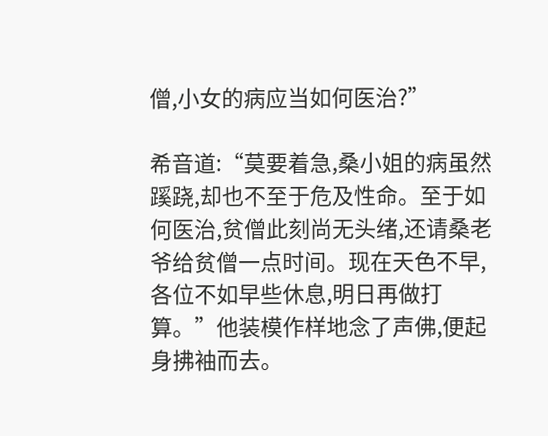僧,小女的病应当如何医治?”

希音道:“莫要着急,桑小姐的病虽然蹊跷,却也不至于危及性命。至于如何医治,贫僧此刻尚无头绪,还请桑老爷给贫僧一点时间。现在天色不早,各位不如早些休息,明日再做打算。”他装模作样地念了声佛,便起身拂袖而去。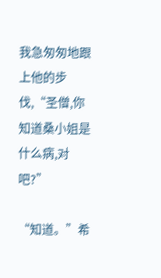我急匆匆地跟上他的步伐,“圣僧,你知道桑小姐是什么病,对吧?”

“知道。”希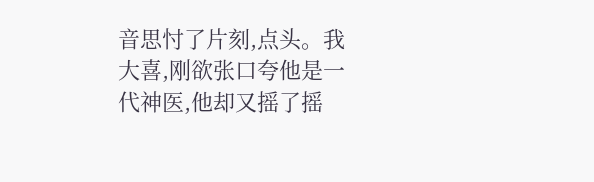音思忖了片刻,点头。我大喜,刚欲张口夸他是一代神医,他却又摇了摇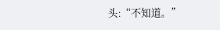头:“不知道。”